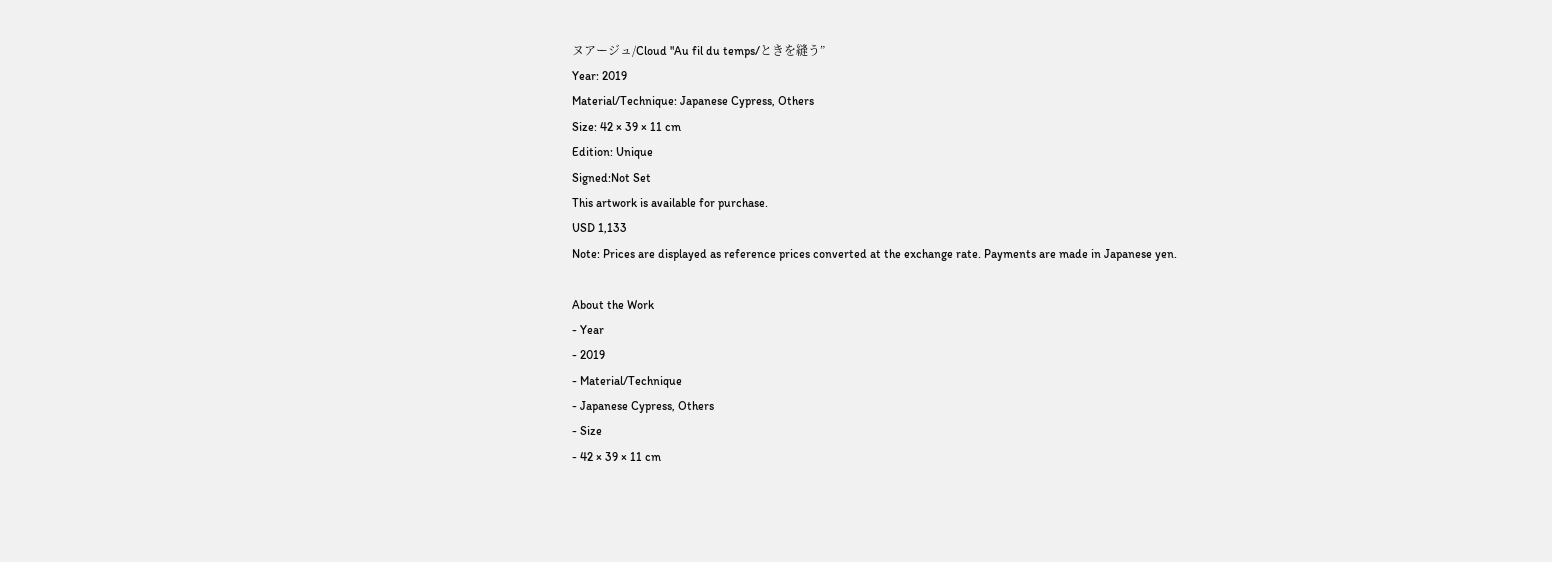ヌアージュ/Cloud "Au fil du temps/ときを縫う”
Year: 2019
Material/Technique: Japanese Cypress, Others
Size: 42 × 39 × 11 cm
Edition: Unique
Signed:Not Set
This artwork is available for purchase.
USD 1,133
Note: Prices are displayed as reference prices converted at the exchange rate. Payments are made in Japanese yen.

About the Work
- Year
- 2019
- Material/Technique
- Japanese Cypress, Others
- Size
- 42 × 39 × 11 cm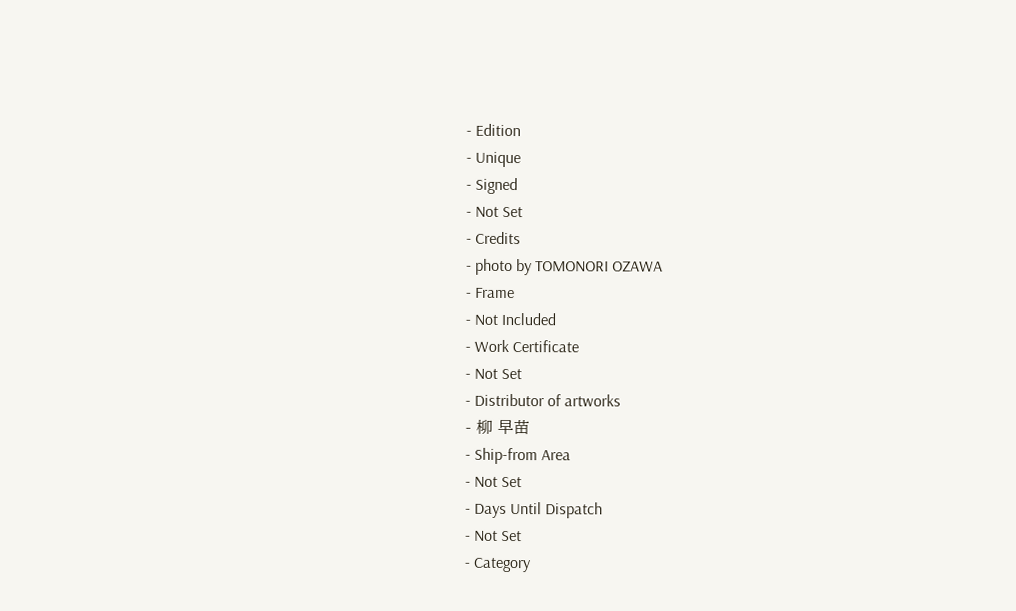- Edition
- Unique
- Signed
- Not Set
- Credits
- photo by TOMONORI OZAWA
- Frame
- Not Included
- Work Certificate
- Not Set
- Distributor of artworks
- 柳 早苗
- Ship-from Area
- Not Set
- Days Until Dispatch
- Not Set
- Category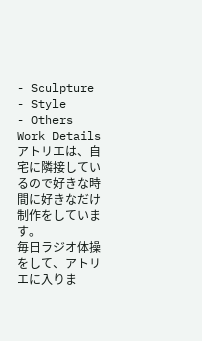- Sculpture
- Style
- Others
Work Details
アトリエは、自宅に隣接しているので好きな時間に好きなだけ制作をしています。
毎日ラジオ体操をして、アトリエに入りま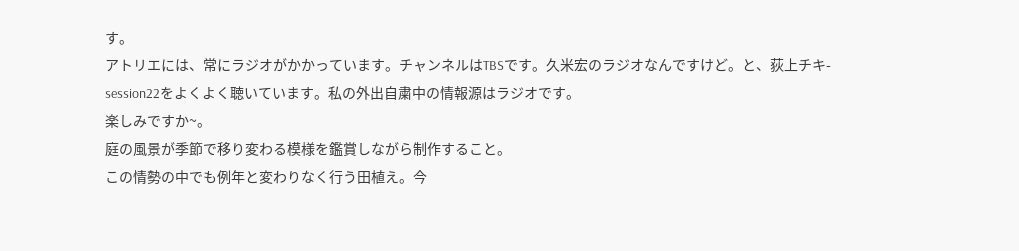す。
アトリエには、常にラジオがかかっています。チャンネルはTBSです。久米宏のラジオなんですけど。と、荻上チキ-session22をよくよく聴いています。私の外出自粛中の情報源はラジオです。
楽しみですか~。
庭の風景が季節で移り変わる模様を鑑賞しながら制作すること。
この情勢の中でも例年と変わりなく行う田植え。今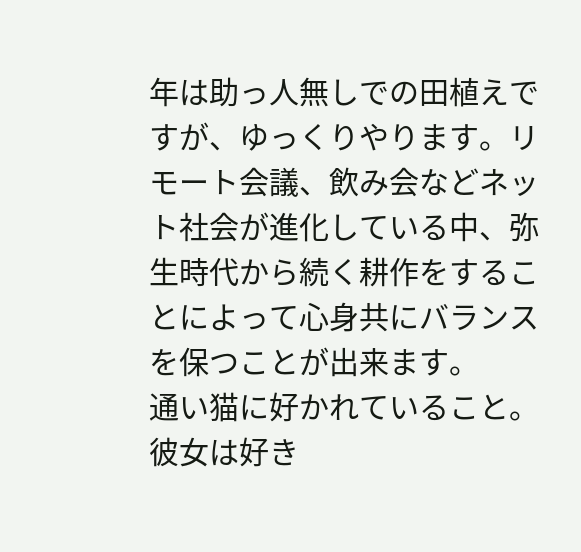年は助っ人無しでの田植えですが、ゆっくりやります。リモート会議、飲み会などネット社会が進化している中、弥生時代から続く耕作をすることによって心身共にバランスを保つことが出来ます。
通い猫に好かれていること。彼女は好き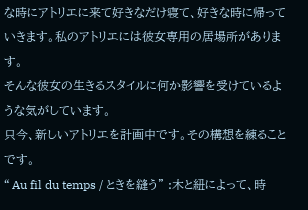な時にアトリエに来て好きなだけ寝て、好きな時に帰っていきます。私のアトリエには彼女専用の居場所があります。
そんな彼女の生きるスタイルに何か影響を受けているような気がしています。
只今、新しいアトリエを計画中です。その構想を練ることです。
“ Au fil du temps / ときを縫う” :木と紐によって、時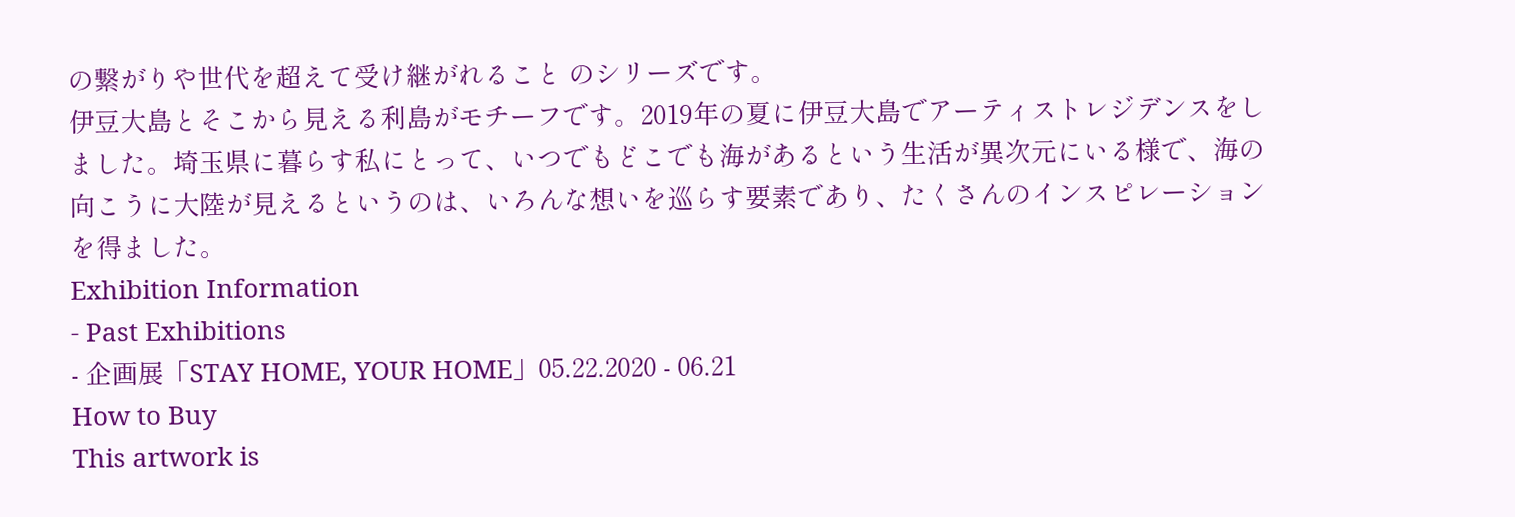の繋がりや世代を超えて受け継がれること のシリーズです。
伊豆大島とそこから見える利島がモチーフです。2019年の夏に伊豆大島でアーティストレジデンスをしました。埼玉県に暮らす私にとって、いつでもどこでも海があるという生活が異次元にいる様で、海の向こうに大陸が見えるというのは、いろんな想いを巡らす要素であり、たくさんのインスピレーションを得ました。
Exhibition Information
- Past Exhibitions
- 企画展「STAY HOME, YOUR HOME」05.22.2020 - 06.21
How to Buy
This artwork is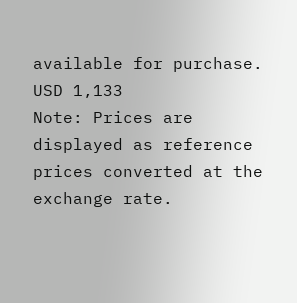available for purchase.
USD 1,133
Note: Prices are displayed as reference prices converted at the exchange rate.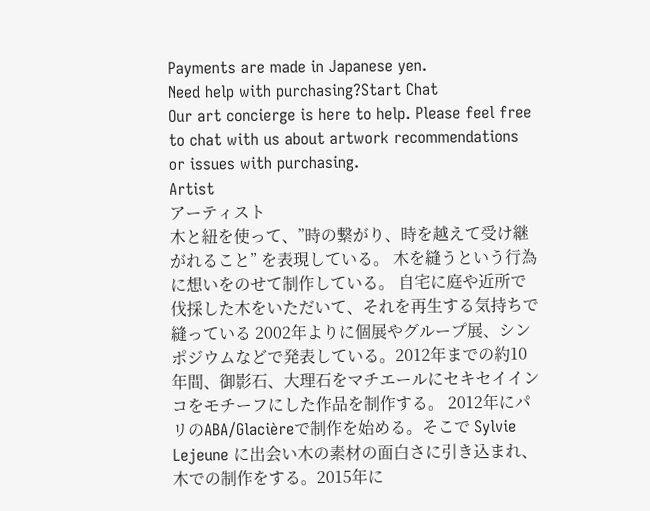Payments are made in Japanese yen.
Need help with purchasing?Start Chat
Our art concierge is here to help. Please feel free to chat with us about artwork recommendations or issues with purchasing.
Artist
アーティスト
木と紐を使って、”時の繋がり、時を越えて受け継がれること” を表現している。 木を縫うという行為に想いをのせて制作している。 自宅に庭や近所で伐採した木をいただいて、それを再生する気持ちで縫っている 2002年よりに個展やグループ展、シンポジウムなどで発表している。2012年までの約10年間、御影石、大理石をマチエールにセキセイインコをモチーフにした作品を制作する。 2012年にパリのABA/Glacièreで制作を始める。そこで Sylvie Lejeune に出会い木の素材の面白さに引き込まれ、木での制作をする。2015年に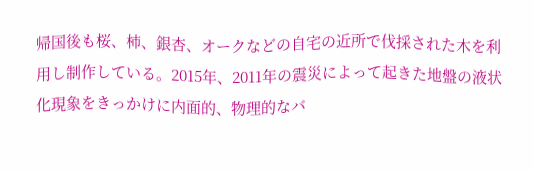帰国後も桜、柿、銀杏、オークなどの自宅の近所で伐採された木を利用し制作している。2015年、2011年の震災によって起きた地盤の液状化現象をきっかけに内面的、物理的なバ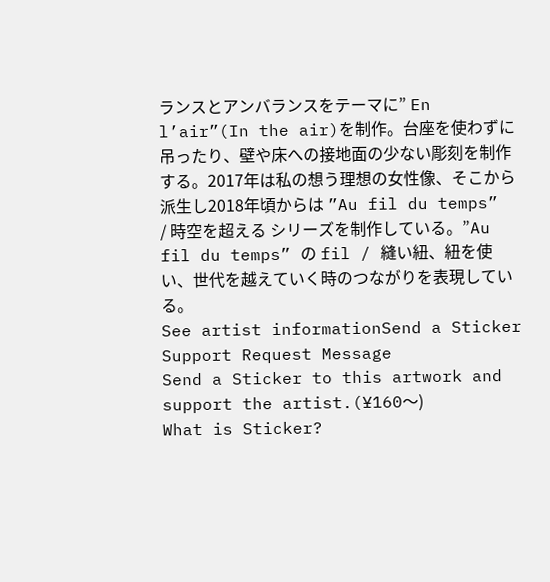ランスとアンバランスをテーマに” En l’air”(In the air)を制作。台座を使わずに吊ったり、壁や床への接地面の少ない彫刻を制作する。2017年は私の想う理想の女性像、そこから派生し2018年頃からは ”Au fil du temps” / 時空を超える シリーズを制作している。”Au fil du temps” の fil / 縫い紐、紐を使い、世代を越えていく時のつながりを表現している。
See artist informationSend a Sticker
Support Request Message
Send a Sticker to this artwork and support the artist.(¥160〜)
What is Sticker?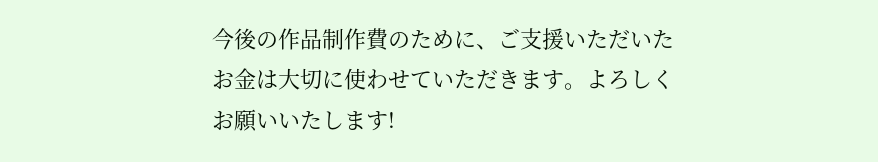今後の作品制作費のために、ご支援いただいたお金は大切に使わせていただきます。よろしくお願いいたします!